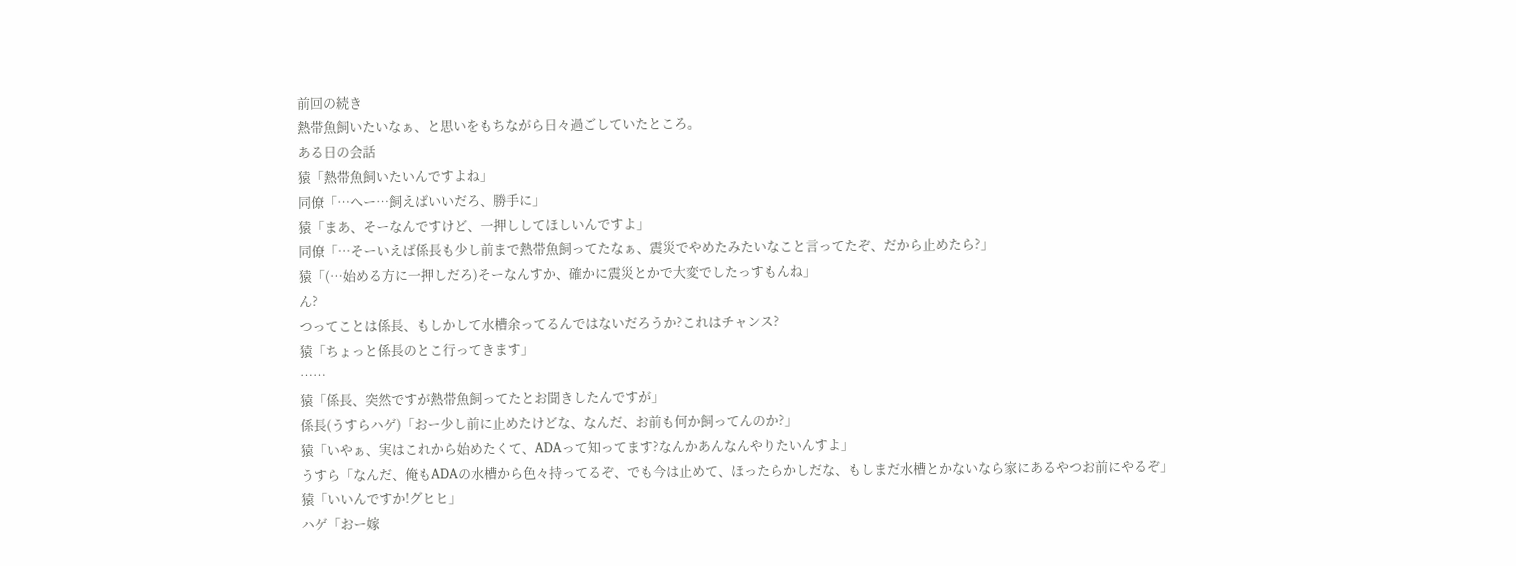前回の続き
熱帯魚飼いたいなぁ、と思いをもちながら日々過ごしていたところ。
ある日の会話
猿「熱帯魚飼いたいんですよね」
同僚「…へー…飼えばいいだろ、勝手に」
猿「まあ、そーなんですけど、一押ししてほしいんですよ」
同僚「…そーいえば係長も少し前まで熱帯魚飼ってたなぁ、震災でやめたみたいなこと言ってたぞ、だから止めたら?」
猿「(…始める方に一押しだろ)そーなんすか、確かに震災とかで大変でしたっすもんね」
ん?
つってことは係長、もしかして水槽余ってるんではないだろうか?これはチャンス?
猿「ちょっと係長のとこ行ってきます」
……
猿「係長、突然ですが熱帯魚飼ってたとお聞きしたんですが」
係長(うすらハゲ)「おー少し前に止めたけどな、なんだ、お前も何か飼ってんのか?」
猿「いやぁ、実はこれから始めたくて、ADAって知ってます?なんかあんなんやりたいんすよ」
うすら「なんだ、俺もADAの水槽から色々持ってるぞ、でも今は止めて、ほったらかしだな、もしまだ水槽とかないなら家にあるやつお前にやるぞ」
猿「いいんですか!グヒヒ」
ハゲ「おー嫁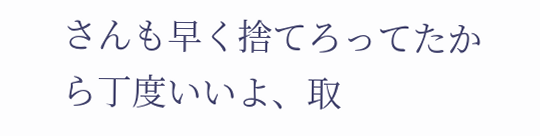さんも早く捨てろってたから丁度いいよ、取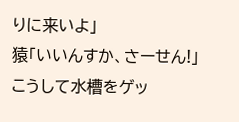りに来いよ」
猿「いいんすか、さーせん!」
こうして水槽をゲッ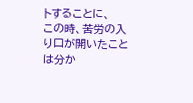トすることに、
この時、苦労の入り口が開いたことは分か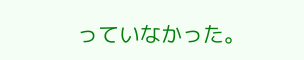っていなかった。